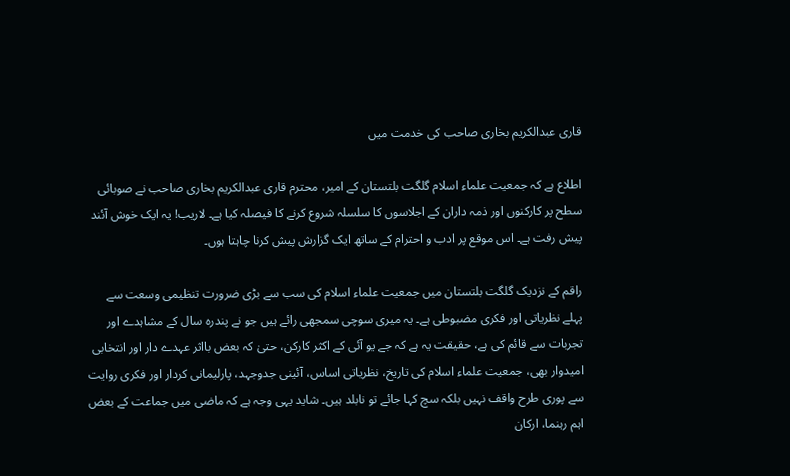قاری عبدالکریم بخاری صاحب کی خدمت میں

اطلاع ہے کہ جمعیت علماء اسلام گلگت بلتستان کے امیر، محترم قاری عبدالکریم بخاری صاحب نے صوبائی سطح پر کارکنوں اور ذمہ داران کے اجلاسوں کا سلسلہ شروع کرنے کا فیصلہ کیا ہے۔ لاریب! یہ ایک خوش آئند پیش رفت ہے۔ اس موقع پر ادب و احترام کے ساتھ ایک گزارش پیش کرنا چاہتا ہوں۔

راقم کے نزدیک گلگت بلتستان میں جمعیت علماء اسلام کی سب سے بڑی ضرورت تنظیمی وسعت سے پہلے نظریاتی اور فکری مضبوطی ہے۔ یہ میری سوچی سمجھی رائے ہیں جو نے پندرہ سال کے مشاہدے اور تجربات سے قائم کی ہے، حقیقت یہ ہے کہ جے یو آئی کے اکثر کارکن، حتیٰ کہ بعض بااثر عہدے دار اور انتخابی امیدوار بھی، جمعیت علماء اسلام کی تاریخ، نظریاتی اساس، آئینی جدوجہد، پارلیمانی کردار اور فکری روایت سے پوری طرح واقف نہیں بلکہ سچ کہا جائے تو نابلد ہیں۔ شاید یہی وجہ ہے کہ ماضی میں جماعت کے بعض اہم رہنما، ارکان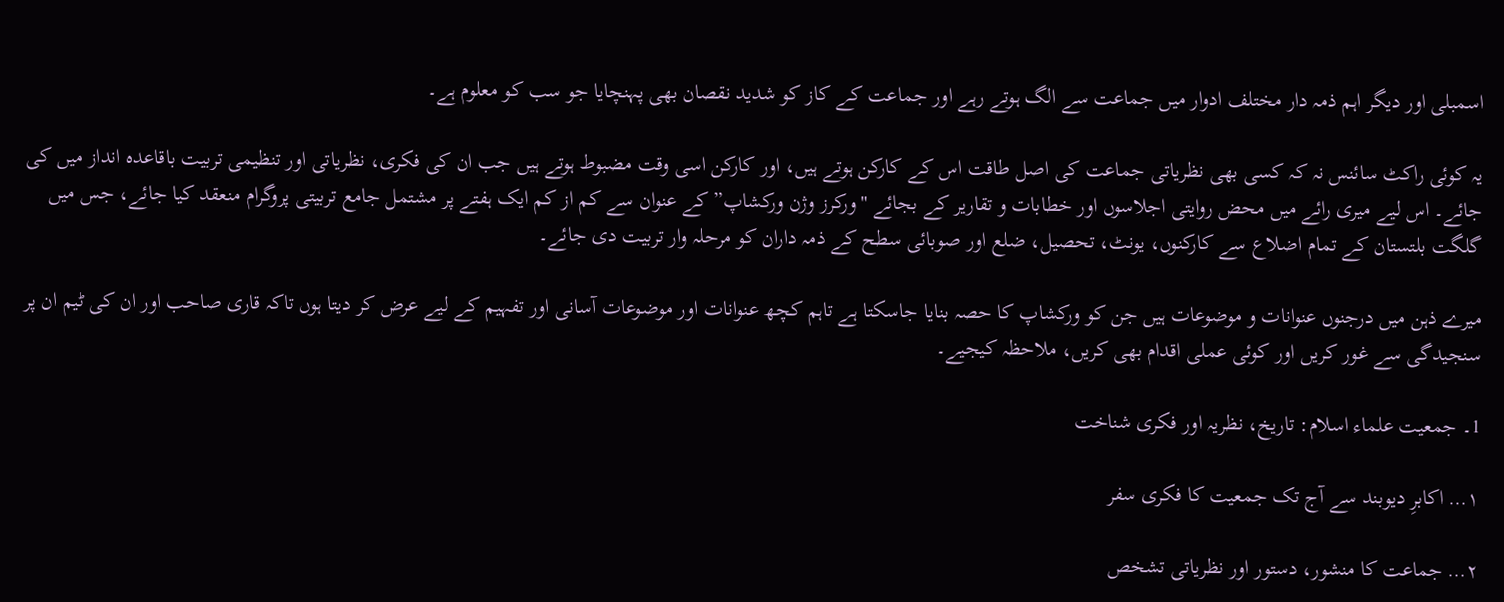اسمبلی اور دیگر اہم ذمہ دار مختلف ادوار میں جماعت سے الگ ہوتے رہے اور جماعت کے کاز کو شدید نقصان بھی پہنچایا جو سب کو معلوم ہے۔

یہ کوئی راکٹ سائنس نہ کہ کسی بھی نظریاتی جماعت کی اصل طاقت اس کے کارکن ہوتے ہیں، اور کارکن اسی وقت مضبوط ہوتے ہیں جب ان کی فکری، نظریاتی اور تنظیمی تربیت باقاعدہ انداز میں کی جائے۔ اس لیے میری رائے میں محض روایتی اجلاسوں اور خطابات و تقاریر کے بجائے "ورکرز وژن ورکشاپ” کے عنوان سے کم از کم ایک ہفتے پر مشتمل جامع تربیتی پروگرام منعقد کیا جائے، جس میں گلگت بلتستان کے تمام اضلاع سے کارکنوں، یونٹ، تحصیل، ضلع اور صوبائی سطح کے ذمہ داران کو مرحلہ وار تربیت دی جائے۔

میرے ذہن میں درجنوں عنوانات و موضوعات ہیں جن کو ورکشاپ کا حصہ بنایا جاسکتا ہے تاہم کچھ عنوانات اور موضوعات آسانی اور تفہیم کے لیے عرض کر دیتا ہوں تاکہ قاری صاحب اور ان کی ٹیم ان پر سنجیدگی سے غور کریں اور کوئی عملی اقدام بھی کریں، ملاحظہ کیجیے۔

1۔ جمعیت علماء اسلام: تاریخ، نظریہ اور فکری شناخت

١… اکابرِ دیوبند سے آج تک جمعیت کا فکری سفر

٢… جماعت کا منشور، دستور اور نظریاتی تشخص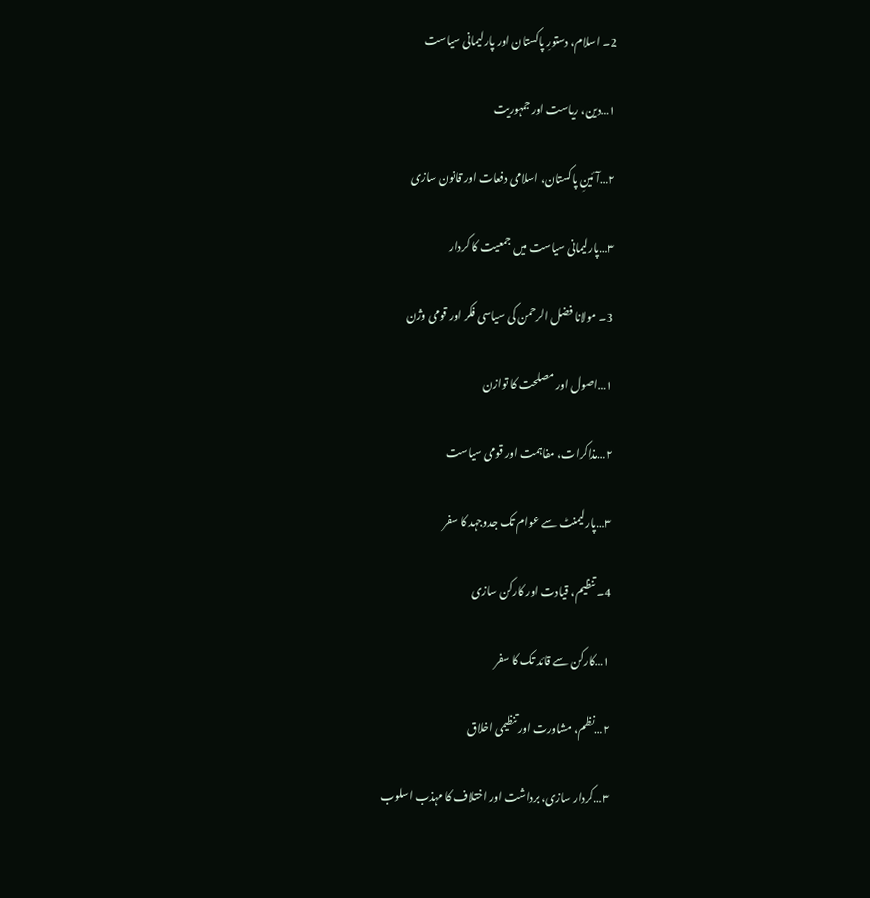2۔ اسلام، دستورِ پاکستان اور پارلیمانی سیاست

١…دین، ریاست اور جمہوریت

٢…آئینِ پاکستان، اسلامی دفعات اور قانون سازی

٣…پارلیمانی سیاست میں جمعیت کا کردار

3۔ مولانا فضل الرحمن کی سیاسی فکر اور قومی وژن

١…اصول اور مصلحت کا توازن

٢…مذاکرات، مفاہمت اور قومی سیاست

٣…پارلیمنٹ سے عوام تک جدوجہد کا سفر

4۔ تنظیم، قیادت اور کارکن سازی

١…کارکن سے قائد تک کا سفر

٢…نظم، مشاورت اور تنظیمی اخلاق

٣…کردار سازی، برداشت اور اختلاف کا مہذب اسلوب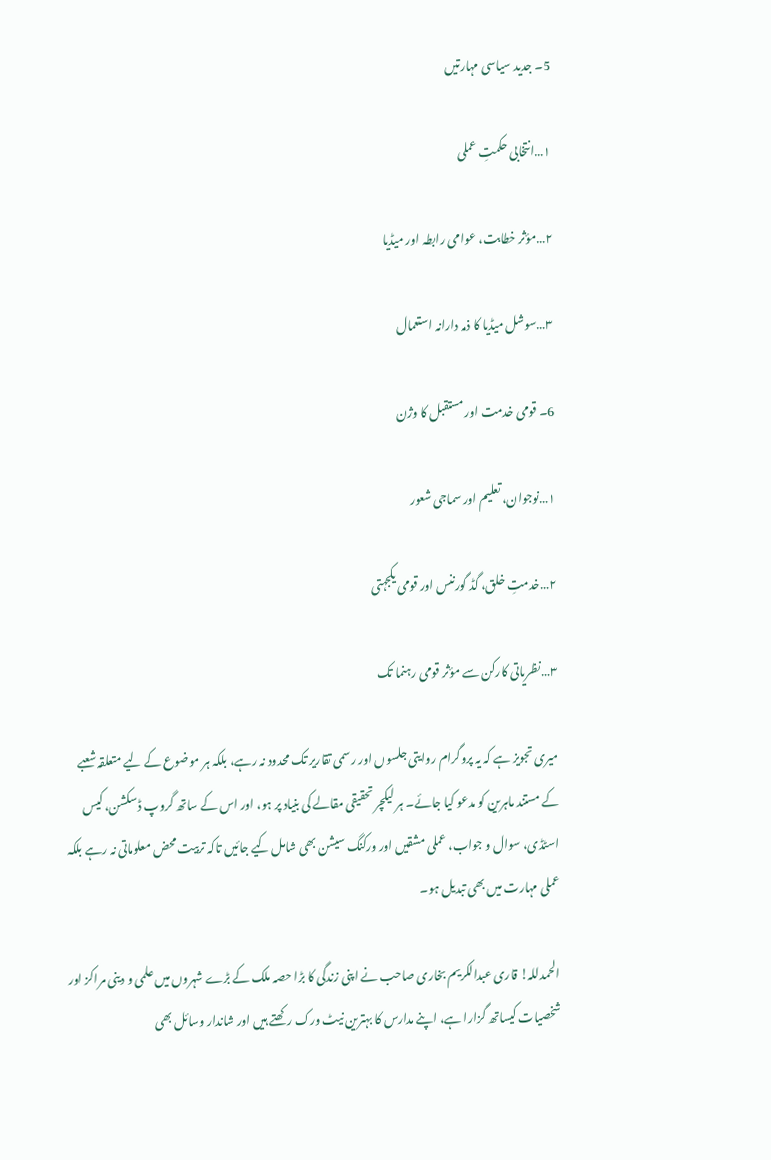5۔ جدید سیاسی مہارتیں

١…انتخابی حکمتِ عملی

٢…مؤثر خطابت، عوامی رابطہ اور میڈیا

٣…سوشل میڈیا کا ذمہ دارانہ استعمال

6۔ قومی خدمت اور مستقبل کا وژن

١…نوجوان، تعلیم اور سماجی شعور

٢…خدمتِ خلق، گڈ گورننس اور قومی یکجہتی

٣…نظریاتی کارکن سے مؤثر قومی رہنما تک

میری تجویز ہے کہ یہ پروگرام روایتی جلسوں اور رسمی تقاریر تک محدود نہ رہے، بلکہ ہر موضوع کے لیے متعلقہ شعبے کے مستند ماہرین کو مدعو کیا جائے۔ ہر لیکچر تحقیقی مقالے کی بنیاد پر ہو، اور اس کے ساتھ گروپ ڈسکشن، کیس اسٹڈی، سوال و جواب، عملی مشقیں اور ورکنگ سیشن بھی شامل کیے جائیں تاکہ تربیت محض معلوماتی نہ رہے بلکہ عملی مہارت میں بھی تبدیل ہو۔

الحمدللہ! قاری عبدالکریم بخاری صاحب نے اپنی زندگی کا بڑا حصہ ملک کے بڑے شہروں میں علمی و دینی مراکز اور شخصیات کیساتھ گزارا ہے، اپنے مدارس کا بہترین نیٹ ورک رکھتے ہیں اور شاندار وسائل بھی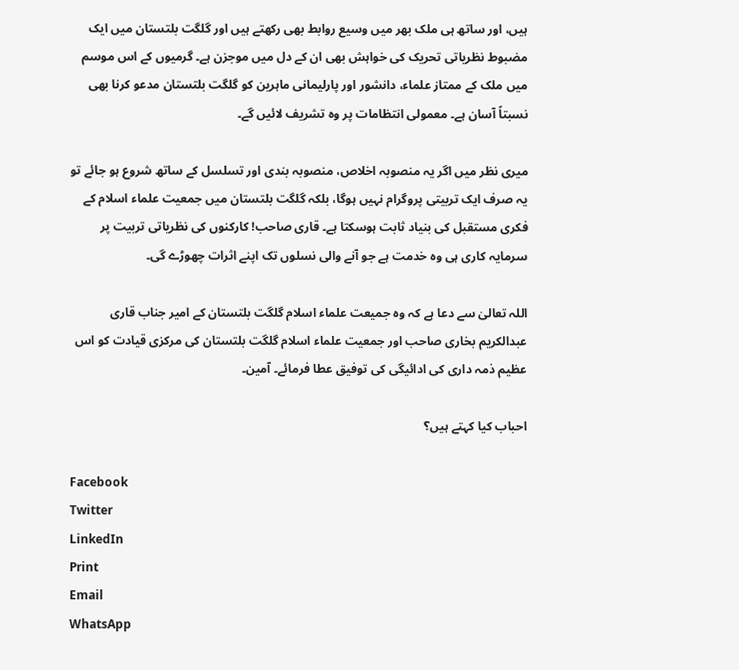ہیں، اور ساتھ ہی ملک بھر میں وسیع روابط بھی رکھتے ہیں اور گلگت بلتستان میں ایک مضبوط نظریاتی تحریک کی خواہش بھی ان کے دل میں موجزن ہے۔ گرمیوں کے اس موسم میں ملک کے ممتاز علماء، دانشور اور پارلیمانی ماہرین کو گلگت بلتستان مدعو کرنا بھی نسبتاً آسان ہے۔ معمولی انتظامات پر وہ تشریف لائیں گے۔

میری نظر میں اگر یہ منصوبہ اخلاص، منصوبہ بندی اور تسلسل کے ساتھ شروع ہو جائے تو یہ صرف ایک تربیتی پروگرام نہیں ہوگا، بلکہ گلگت بلتستان میں جمعیت علماء اسلام کے فکری مستقبل کی بنیاد ثابت ہوسکتا ہے۔ قاری صاحب! کارکنوں کی نظریاتی تربیت پر سرمایہ کاری ہی وہ خدمت ہے جو آنے والی نسلوں تک اپنے اثرات چھوڑے گی۔

اللہ تعالیٰ سے دعا ہے کہ وہ جمیعت علماء اسلام گلگت بلتستان کے امیر جناب قاری عبدالکریم بخاری صاحب اور جمعیت علماء اسلام گلگت بلتستان کی مرکزی قیادت کو اس عظیم ذمہ داری کی ادائیگی کی توفیق عطا فرمائے۔ آمین۔

احباب کیا کہتے ہیں؟

Facebook
Twitter
LinkedIn
Print
Email
WhatsApp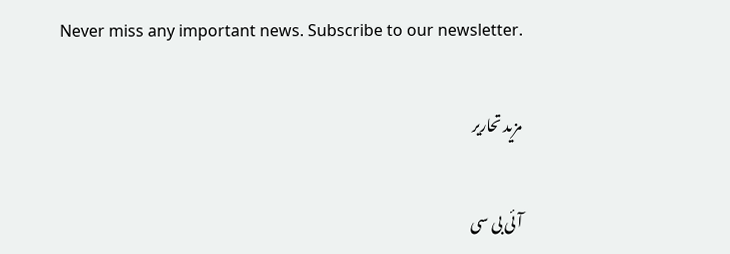Never miss any important news. Subscribe to our newsletter.

مزید تحاریر

آئی بی سی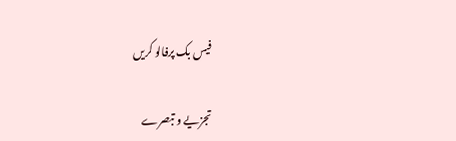فیس بک پرفالو کریں

تجزیے و تبصرے